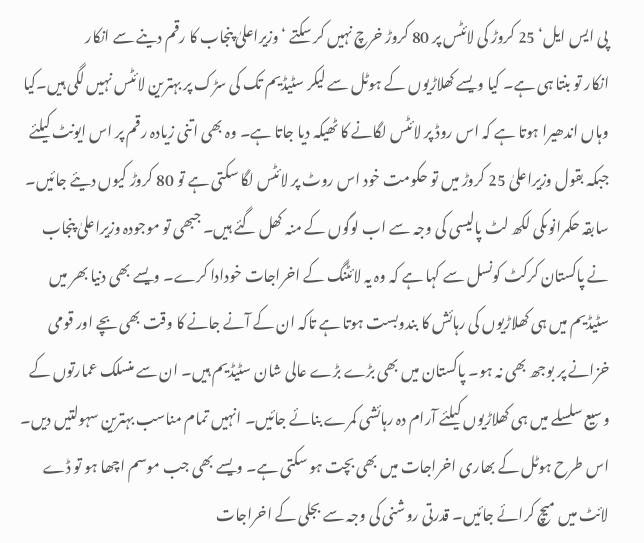پی ایس ایل‘ 25 کروڑ کی لائٹس پر 80 کروڑ خرچ نہیں کر سکتے ‘وزیراعلیٰ پنجاب کا رقم دینے سے انکار
انکار تو بنتا ہی ہے۔ کیا ویسے کھلاڑیوں کے ہوٹل سے لیکر سٹیڈیم تک کی سڑک پر بہترین لائٹس نہیں لگی ہیں۔کیا وہاں اندھیرا ہوتا ہے کہ اس روڈ پر لائٹس لگانے کا ٹھیکہ دیا جاتا ہے۔ وہ بھی اتنی زیادہ رقم پر اس ایونٹ کیلئے جبکہ بقول وزیراعلیٰ 25 کروڑ میں تو حکومت خود اس روٹ پر لائٹس لگا سکتی ہے تو 80 کروڑ کیوں دیئے جائیں۔ سابقہ حکمرانوںکی لکھ لٹ پالیسی کی وجہ سے اب لوگوں کے منہ کھل گئے ہیں۔ جبھی تو موجودہ وزیراعلیٰ پنجاب نے پاکستان کرکٹ کونسل سے کہا ہے کہ وہ یہ لائٹنگ کے اخراجات خودادا کرے۔ ویسے بھی دنیا بھر میں سٹیڈیم میں ہی کھلاڑیوں کی رہائش کا بندوبست ہوتا ہے تاکہ ان کے آنے جانے کا وقت بھی بچے اور قومی خزانے پر بوجھ بھی نہ ہو۔ پاکستان میں بھی بڑے بڑے عالی شان سٹیڈیم ہیں۔ ان سے منسلک عمارتوں کے وسیع سلسلے میں ہی کھلاڑیوں کیلئے آرام دہ رہائشی کمرے بنائے جائیں۔ انہیں تمام مناسب بہترین سہولتیں دیں۔ اس طرح ہوٹل کے بھاری اخراجات میں بھی بچت ہو سکتی ہے۔ ویسے بھی جب موسم اچھا ہو تو ڈے لائٹ میں میچ کرائے جائیں۔ قدرتی روشنی کی وجہ سے بجلی کے اخراجات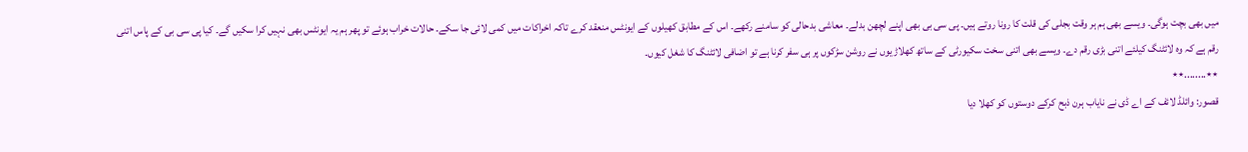میں بھی بچت ہوگی۔ ویسے بھی ہم ہر وقت بجلی کی قلت کا رونا روتے ہیں۔ پی سی بی بھی اپنے لچھن بدلے۔ معاشی بدحالی کو سامنے رکھے۔ اس کے مطابق کھیلوں کے ایونٹس منعقد کرے تاکہ اخراکات میں کمی لائی جا سکے۔ حالات خراب ہوئے تو پھر ہم یہ ایونٹس بھی نہیں کرا سکیں گے۔ کیا پی سی بی کے پاس اتنی رقم ہے کہ وہ لائٹنگ کیلئے اتنی بڑی رقم دے۔ ویسے بھی اتنی سخت سکیورٹی کے ساتھ کھلاڑیوں نے روشن سڑکوں پر ہی سفر کرنا ہے تو اضافی لائٹنگ کا شغل کیوں۔
٭٭........٭٭
قصور: وائلڈ لائف کے اے ڈی نے نایاب ہرن ذبح کرکے دوستوں کو کھلا دیا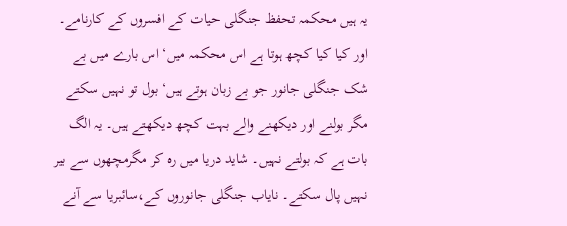یہ ہیں محکمہ تحفظ جنگلی حیات کے افسروں کے کارنامے۔ اور کیا کیا کچھ ہوتا ہے اس محکمہ میں‘ اس بارے میں بے شک جنگلی جانور جو بے زبان ہوتے ہیں‘ بول تو نہیں سکتے مگر بولنے اور دیکھنے والے بہت کچھ دیکھتے ہیں۔ یہ الگ بات ہے کہ بولتے نہیں۔ شاید دریا میں رہ کر مگرمچھوں سے بیر نہیں پال سکتے۔ نایاب جنگلی جانوروں کے،سائبریا سے آنے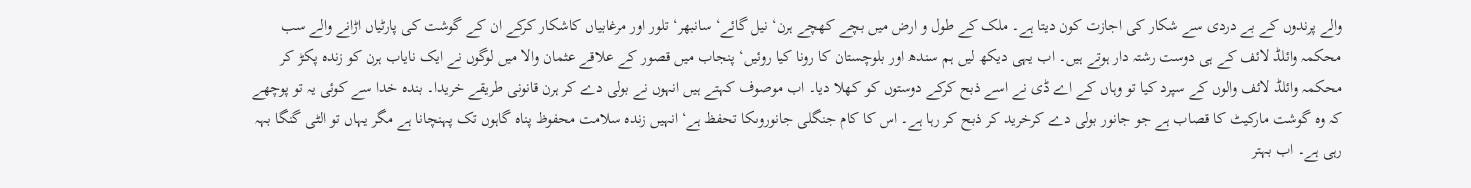والے پرندوں کے بے دردی سے شکار کی اجازت کون دیتا ہے۔ ملک کے طول و ارض میں بچے کھچے ہرن‘ نیل گائے‘ سانبھر‘ تلور اور مرغابیاں کاشکار کرکے ان کے گوشت کی پارٹیاں اڑانے والے سب محکمہ وائلڈ لائف کے ہی دوست رشتہ دار ہوتے ہیں۔ اب یہی دیکھ لیں ہم سندھ اور بلوچستان کا رونا کیا روئیں‘ پنجاب میں قصور کے علاقے عثمان والا میں لوگوں نے ایک نایاب ہرن کو زندہ پکڑ کر محکمہ وائلڈ لائف والوں کے سپرد کیا تو وہاں کے اے ڈی نے اسے ذبح کرکے دوستوں کو کھلا دیا۔ اب موصوف کہتے ہیں انہوں نے بولی دے کر ہرن قانونی طریقے خریدا۔ بندہ خدا سے کوئی یہ تو پوچھے کہ وہ گوشت مارکیٹ کا قصاب ہے جو جانور بولی دے کرخرید کر ذبح کر رہا ہے۔ اس کا کام جنگلی جانوروںکا تحفظ ہے‘ انہیں زندہ سلامت محفوظ پناہ گاہوں تک پہنچانا ہے مگر یہاں تو الٹی گنگا بہہ رہی ہے۔ اب بہتر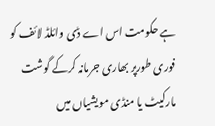ہے حکومت اس اے ڈی وائلڈ لائف کو فوری طورپر بھاری جرمانہ کرکے گوشت مارکیٹ یا منڈی مویشیاں میں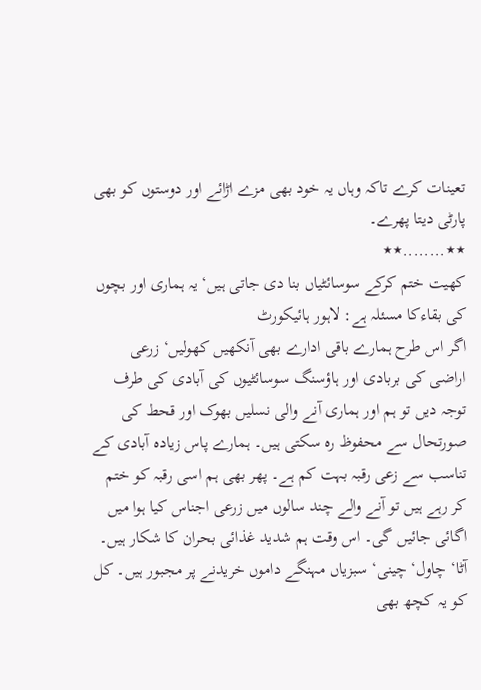تعینات کرے تاکہ وہاں یہ خود بھی مزے اڑائے اور دوستوں کو بھی پارٹی دیتا پھرے۔
٭٭........٭٭
کھیت ختم کرکے سوسائٹیاں بنا دی جاتی ہیں‘ یہ ہماری اور بچوں کی بقاءکا مسئلہ ہے: لاہور ہائیکورٹ
اگر اس طرح ہمارے باقی ادارے بھی آنکھیں کھولیں‘ زرعی اراضی کی بربادی اور ہاؤسنگ سوسائٹیوں کی آبادی کی طرف توجہ دیں تو ہم اور ہماری آنے والی نسلیں بھوک اور قحط کی صورتحال سے محفوظ رہ سکتی ہیں۔ ہمارے پاس زیادہ آبادی کے تناسب سے زعی رقبہ بہت کم ہے۔ پھر بھی ہم اسی رقبہ کو ختم کر رہے ہیں تو آنے والے چند سالوں میں زرعی اجناس کیا ہوا میں اگائی جائیں گی۔ اس وقت ہم شدید غذائی بحران کا شکار ہیں۔ آٹا‘ چاول‘ چینی‘ سبزیاں مہنگے داموں خریدنے پر مجبور ہیں۔ کل کو یہ کچھ بھی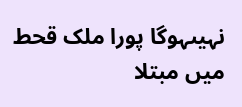نہیںہوگا پورا ملک قحط میں مبتلا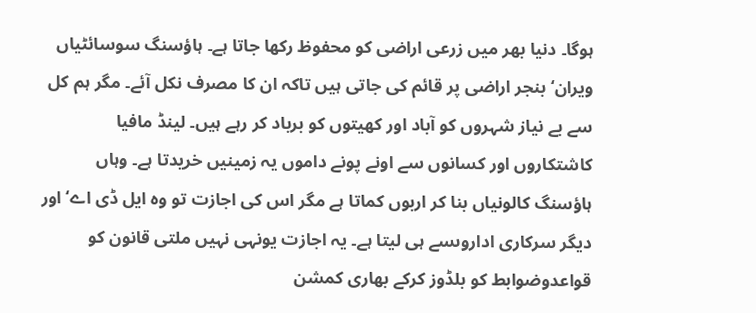ہوگا۔ دنیا بھر میں زرعی اراضی کو محفوظ رکھا جاتا ہے۔ ہاؤسنگ سوسائٹیاں ویران‘ بنجر اراضی پر قائم کی جاتی ہیں تاکہ ان کا مصرف نکل آئے۔ مگر ہم کل سے بے نیاز شہروں کو آباد اور کھیتوں کو برباد کر رہے ہیں۔ لینڈ مافیا کاشتکاروں اور کسانوں سے اونے پونے داموں یہ زمینیں خریدتا ہے۔ وہاں ہاؤسنگ کالونیاں بنا کر اربوں کماتا ہے مگر اس کی اجازت تو وہ ایل ڈی اے‘ اور دیگر سرکاری اداروںسے ہی لیتا ہے۔ یہ اجازت یونہی نہیں ملتی قانون کو قواعدوضوابط کو بلڈوز کرکے بھاری کمشن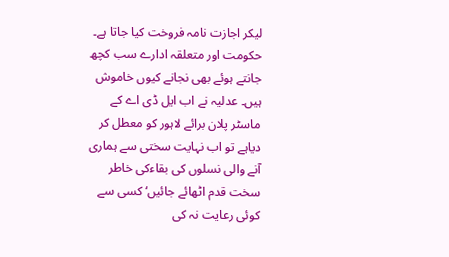لیکر اجازت نامہ فروخت کیا جاتا ہے۔ حکومت اور متعلقہ ادارے سب کچھ جانتے ہوئے بھی نجانے کیوں خاموش ہیں۔ عدلیہ نے اب ایل ڈی اے کے ماسٹر پلان برائے لاہور کو معطل کر دیاہے تو اب نہایت سختی سے ہماری آنے والی نسلوں کی بقاءکی خاطر سخت قدم اٹھائے جائیں‘ کسی سے کوئی رعایت نہ کی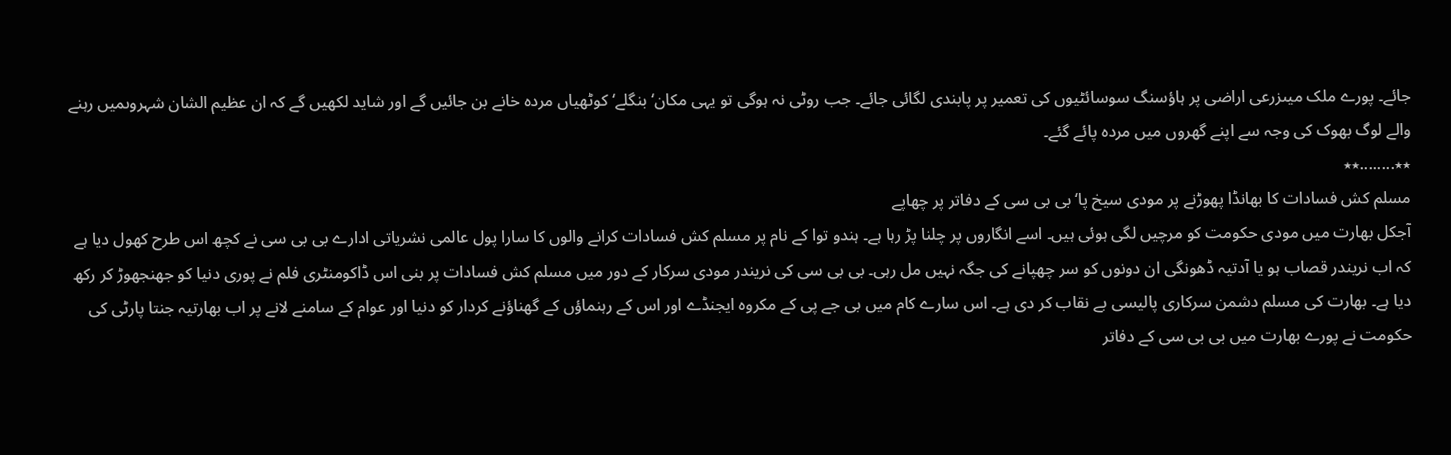جائے۔ پورے ملک میںزرعی اراضی پر ہاؤسنگ سوسائٹیوں کی تعمیر پر پابندی لگائی جائے۔ جب روٹی نہ ہوگی تو یہی مکان‘ بنگلے‘ کوٹھیاں مردہ خانے بن جائیں گے اور شاید لکھیں گے کہ ان عظیم الشان شہروںمیں رہنے والے لوگ بھوک کی وجہ سے اپنے گھروں میں مردہ پائے گئے۔
٭٭........٭٭
مسلم کش فسادات کا بھانڈا پھوڑنے پر مودی سیخ پا‘ بی بی سی کے دفاتر پر چھاپے
آجکل بھارت میں مودی حکومت کو مرچیں لگی ہوئی ہیں۔ اسے انگاروں پر چلنا پڑ رہا ہے۔ ہندو توا کے نام پر مسلم کش فسادات کرانے والوں کا سارا پول عالمی نشریاتی ادارے بی بی سی نے کچھ اس طرح کھول دیا ہے کہ اب نریندر قصاب ہو یا آدتیہ ڈھونگی ان دونوں کو سر چھپانے کی جگہ نہیں مل رہی۔ بی بی سی کی نریندر مودی سرکار کے دور میں مسلم کش فسادات پر بنی اس ڈاکومنٹری فلم نے پوری دنیا کو جھنجھوڑ کر رکھ دیا ہے۔ بھارت کی مسلم دشمن سرکاری پالیسی بے نقاب کر دی ہے۔ اس سارے کام میں بی جے پی کے مکروہ ایجنڈے اور اس کے رہنماؤں کے گھناؤنے کردار کو دنیا اور عوام کے سامنے لانے پر اب بھارتیہ جنتا پارٹی کی حکومت نے پورے بھارت میں بی بی سی کے دفاتر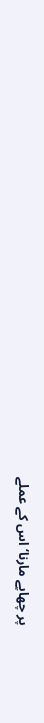پر چھاپے مارنا‘ اس کے عملے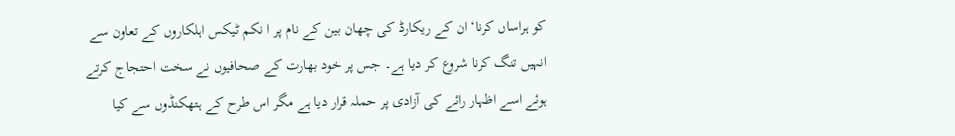کو ہراساں کرنا‘ ان کے ریکارڈ کی چھان بین کے نام پر ا نکم ٹیکس اہلکاروں کے تعاون سے انہیں تنگ کرنا شروع کر دیا ہے۔ جس پر خود بھارت کے صحافیوں نے سخت احتجاج کرتے ہوئے اسے اظہار رائے کی آزادی پر حملہ قرار دیا ہے مگر اس طرح کے ہتھکنڈوں سے کیا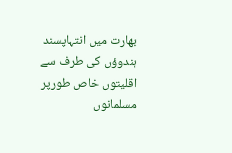بھارت میں انتہاپسند ہندوؤں کی طرف سے اقلیتوں خاص طورپر مسلمانوں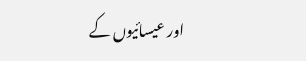اور عیسائیوں کے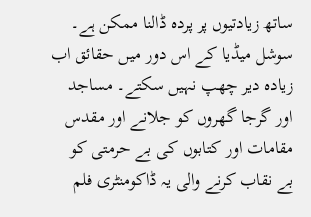ساتھ زیادتیوں پر پردہ ڈالنا ممکن ہے۔ سوشل میڈیا کے اس دور میں حقائق اب زیادہ دیر چھپ نہیں سکتے۔ مساجد اور گرجا گھروں کو جلانے اور مقدس مقامات اور کتابوں کی بے حرمتی کو بے نقاب کرنے والی یہ ڈاکومنٹری فلم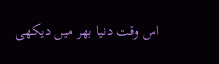اس وقت دنیا بھر میں دیکھی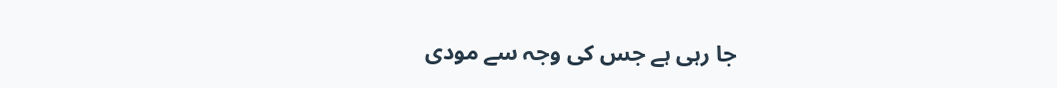جا رہی ہے جس کی وجہ سے مودی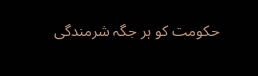حکومت کو ہر جگہ شرمندگی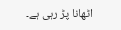اٹھانا پڑ رہی ہے۔